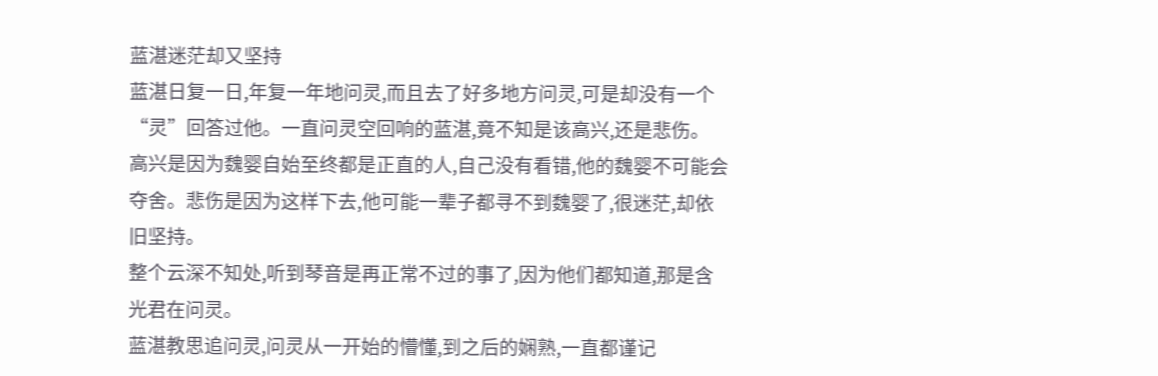蓝湛迷茫却又坚持
蓝湛日复一日,年复一年地问灵,而且去了好多地方问灵,可是却没有一个“灵”回答过他。一直问灵空回响的蓝湛,竟不知是该高兴,还是悲伤。
高兴是因为魏婴自始至终都是正直的人,自己没有看错,他的魏婴不可能会夺舍。悲伤是因为这样下去,他可能一辈子都寻不到魏婴了,很迷茫,却依旧坚持。
整个云深不知处,听到琴音是再正常不过的事了,因为他们都知道,那是含光君在问灵。
蓝湛教思追问灵,问灵从一开始的懵懂,到之后的娴熟,一直都谨记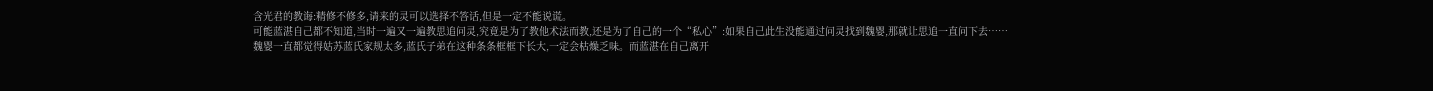含光君的教诲:精修不修多,请来的灵可以选择不答话,但是一定不能说谎。
可能蓝湛自己都不知道,当时一遍又一遍教思追问灵,究竟是为了教他术法而教,还是为了自己的一个“私心”:如果自己此生没能通过问灵找到魏婴,那就让思追一直问下去……
魏婴一直都觉得姑苏蓝氏家规太多,蓝氏子弟在这种条条框框下长大,一定会枯燥乏味。而蓝湛在自己离开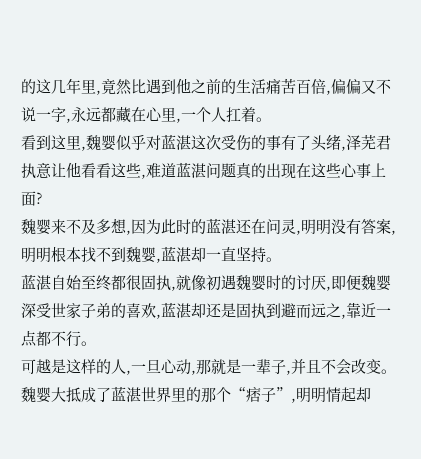的这几年里,竟然比遇到他之前的生活痛苦百倍,偏偏又不说一字,永远都藏在心里,一个人扛着。
看到这里,魏婴似乎对蓝湛这次受伤的事有了头绪,泽芜君执意让他看看这些,难道蓝湛问题真的出现在这些心事上面?
魏婴来不及多想,因为此时的蓝湛还在问灵,明明没有答案,明明根本找不到魏婴,蓝湛却一直坚持。
蓝湛自始至终都很固执,就像初遇魏婴时的讨厌,即便魏婴深受世家子弟的喜欢,蓝湛却还是固执到避而远之,靠近一点都不行。
可越是这样的人,一旦心动,那就是一辈子,并且不会改变。
魏婴大抵成了蓝湛世界里的那个“痞子”,明明情起却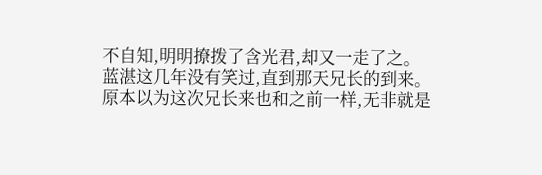不自知,明明撩拨了含光君,却又一走了之。
蓝湛这几年没有笑过,直到那天兄长的到来。
原本以为这次兄长来也和之前一样,无非就是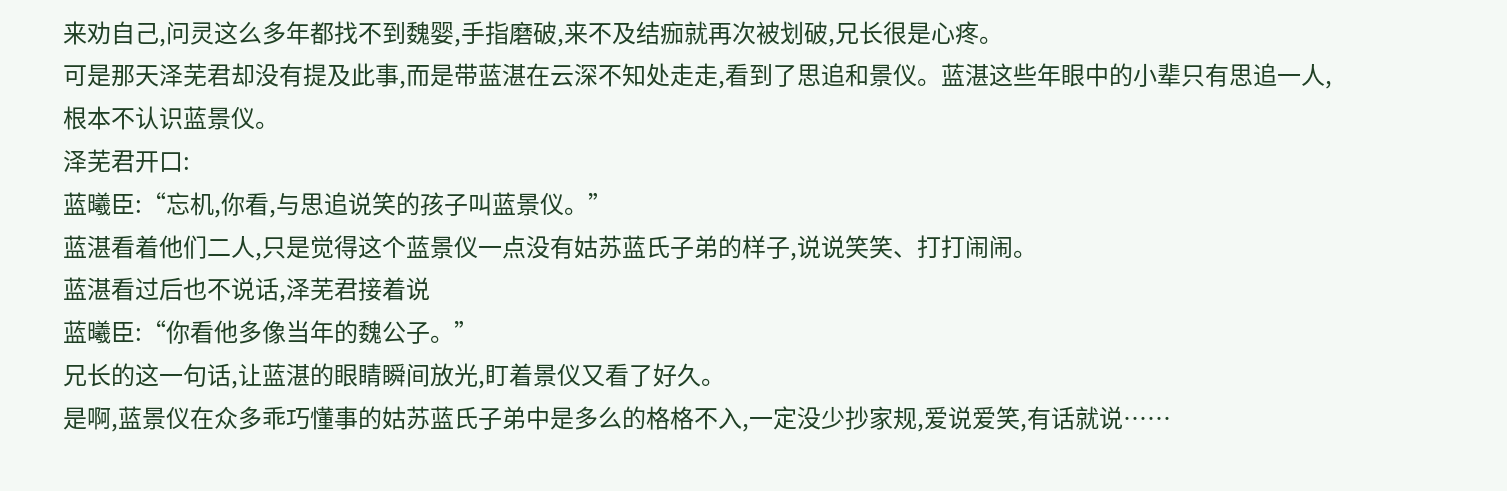来劝自己,问灵这么多年都找不到魏婴,手指磨破,来不及结痂就再次被划破,兄长很是心疼。
可是那天泽芜君却没有提及此事,而是带蓝湛在云深不知处走走,看到了思追和景仪。蓝湛这些年眼中的小辈只有思追一人,根本不认识蓝景仪。
泽芜君开口:
蓝曦臣:“忘机,你看,与思追说笑的孩子叫蓝景仪。”
蓝湛看着他们二人,只是觉得这个蓝景仪一点没有姑苏蓝氏子弟的样子,说说笑笑、打打闹闹。
蓝湛看过后也不说话,泽芜君接着说
蓝曦臣:“你看他多像当年的魏公子。”
兄长的这一句话,让蓝湛的眼睛瞬间放光,盯着景仪又看了好久。
是啊,蓝景仪在众多乖巧懂事的姑苏蓝氏子弟中是多么的格格不入,一定没少抄家规,爱说爱笑,有话就说……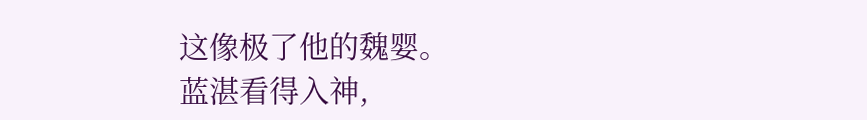这像极了他的魏婴。
蓝湛看得入神,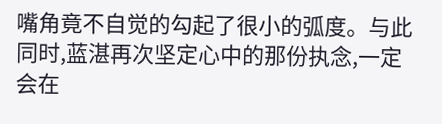嘴角竟不自觉的勾起了很小的弧度。与此同时,蓝湛再次坚定心中的那份执念,一定会在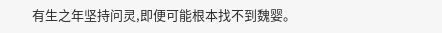有生之年坚持问灵,即便可能根本找不到魏婴。